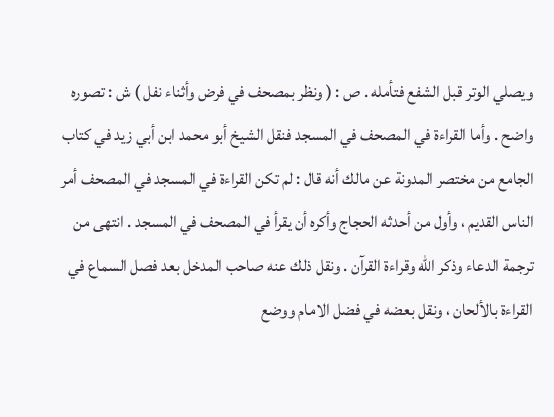ويصلي الوتر قبل الشفع فتأمله . ص : ( ونظر بمصحف في فرض وأثناء نفل ) ش : تصوره
واضح . وأما القراءة في المصحف في المسجد فنقل الشيخ أبو محمد ابن أبي زيد في كتاب
الجامع من مختصر المدونة عن مالك أنه قال : لم تكن القراءة في المسجد في المصحف أمر
الناس القديم ، وأول من أحدثه الحجاج وأكره أن يقرأ في المصحف في المسجد . انتهى من
ترجمة الدعاء وذكر الله وقراءة القرآن . ونقل ذلك عنه صاحب المدخل بعد فصل السماع في
القراءة بالألحان ، ونقل بعضه في فضل الامام ووضع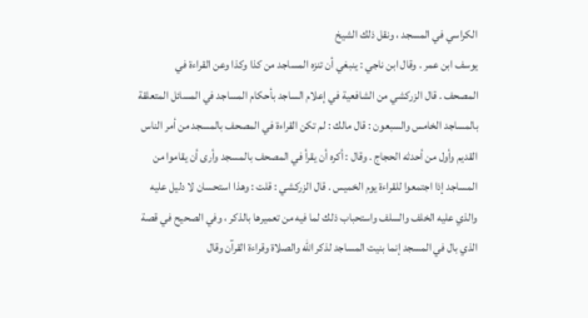الكراسي في المسجد ، ونقل ذلك الشيخ
يوسف ابن عمر . وقال ابن ناجي : ينبغي أن تنزه المساجد من كذا وكذا وعن القراءة في
المصحف . قال الزركشي من الشافعية في إعلام الساجد بأحكام المساجد في المسائل المتعلقة
بالمساجد الخامس والسبعون : قال مالك : لم تكن القراءة في المصحف بالمسجد من أمر الناس
القديم وأول من أحدثه الحجاج . وقال : أكره أن يقرأ في المصحف بالمسجد وأرى أن يقاموا من
المساجد إذا اجتمعوا للقراءة يوم الخميس . قال الزركشي : قلت : وهذا استحسان لا دليل عليه
والذي عليه الخلف والسلف واستحباب ذلك لما فيه من تعميرها بالذكر ، وفي الصحيح في قصة
الذي بال في المسجد إنما بنيت المساجد لذكر الله والصلاة وقراءة القرآن وقال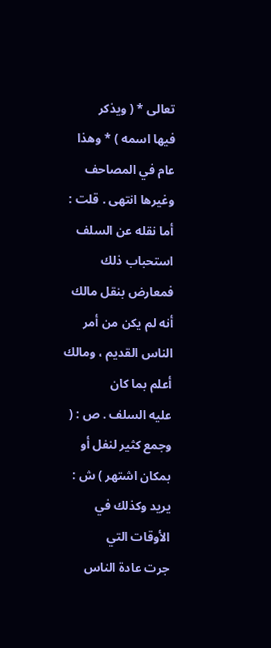تعالى * ( ويذكر
فيها اسمه ) * وهذا عام في المصاحف وغيرها انتهى . قلت : أما نقله عن السلف
استحباب ذلك فمعارض بنقل مالك أنه لم يكن من أمر الناس القديم ، ومالك أعلم بما كان
عليه السلف . ص : ( وجمع كثير لنفل أو بمكان اشتهر ) ش : يريد وكذلك في الأوقات التي
جرت عادة الناس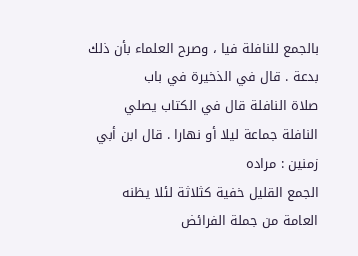بالجمع للنافلة فيا ، وصرح العلماء بأن ذلك بدعة . قال في الذخيرة في باب
صلاة النافلة قال في الكتاب يصلي النافلة جماعة ليلا أو نهارا . قال ابن أبي زمنين : مراده
الجمع القليل خفية كثلاثة لئلا يظنه العامة من جملة الفرائض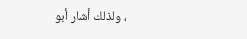، ولذلك أشار أبو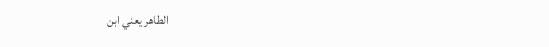الطاهر يعني ابن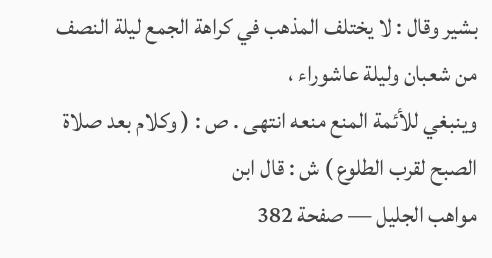بشير وقال : لا يختلف المذهب في كراهة الجمع ليلة النصف من شعبان وليلة عاشوراء ،
وينبغي للأئمة المنع منعه انتهى . ص : ( وكلام بعد صلاة الصبح لقرب الطلوع ) ش : قال ابن
مواهب الجليل — صفحة 382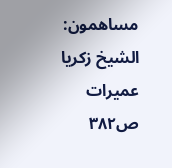مساهمون: الشيخ زكريا عميرات
ص٣٨٢